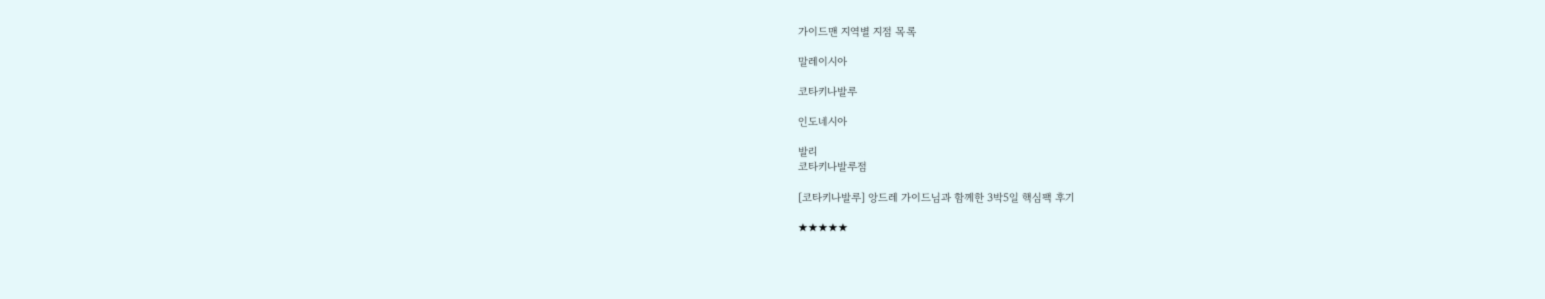가이드맨 지역별 지점 목록

말레이시아

코타키나발루

인도네시아

발리
코타키나발루점

[코타키나발루] 앙드레 가이드님과 함께한 3박5일 핵심팩 후기

★★★★★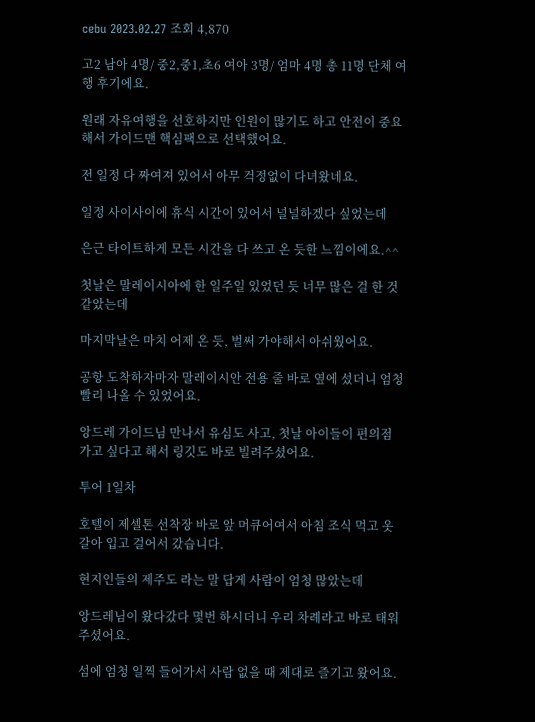cebu 2023.02.27 조회 4,870

고2 남아 4명/ 중2,중1,초6 여아 3명/ 엄마 4명 총 11명 단체 여행 후기에요.

원래 자유여행을 선호하지만 인원이 많기도 하고 안전이 중요해서 가이드맨 핵심팩으로 선택했어요.

전 일정 다 짜여져 있어서 아무 걱정없이 다녀왔네요.

일정 사이사이에 휴식 시간이 있어서 널널하겠다 싶었는데

은근 타이트하게 모든 시간을 다 쓰고 온 듯한 느낌이에요.^^

첫날은 말레이시아에 한 일주일 있었던 듯 너무 많은 걸 한 것 같았는데

마지막날은 마치 어제 온 듯, 벌써 가야해서 아쉬웠어요.

공항 도착하자마자 말레이시안 전용 줄 바로 옆에 섰더니 엄청 빨리 나올 수 있었어요.

앙드레 가이드님 만나서 유심도 사고, 첫날 아이들이 편의점 가고 싶다고 해서 링깃도 바로 빌려주셨어요.

투어 1일차

호텔이 제셀톤 선착장 바로 앞 머큐어여서 아침 조식 먹고 옷 갈아 입고 걸어서 갔습니다.

현지인들의 제주도 라는 말 답게 사람이 엄청 많았는데

앙드레님이 왔다갔다 몇번 하시더니 우리 차례라고 바로 태워주셨어요.

섬에 엄청 일찍 들어가서 사람 없을 때 제대로 즐기고 왔어요.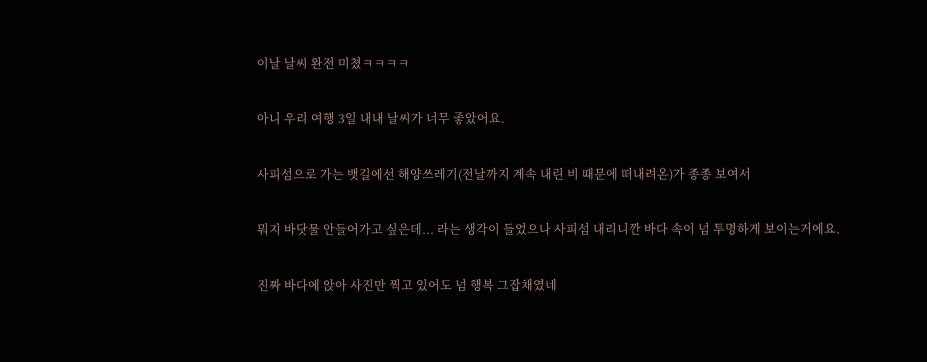이날 날씨 완전 미쳤ㅋㅋㅋㅋ

아니 우리 여행 3일 내내 날씨가 너무 좋았어요.

사피섬으로 가는 뱃길에선 해양쓰레기(전날까지 계속 내린 비 때문에 떠내려온)가 종종 보여서

뭐지 바닷물 안들어가고 싶은데... 라는 생각이 들었으나 사피섬 내리니깐 바다 속이 넘 투명하게 보이는거에요.

진짜 바다에 앉아 사진만 찍고 있어도 넘 행복 그잡채였네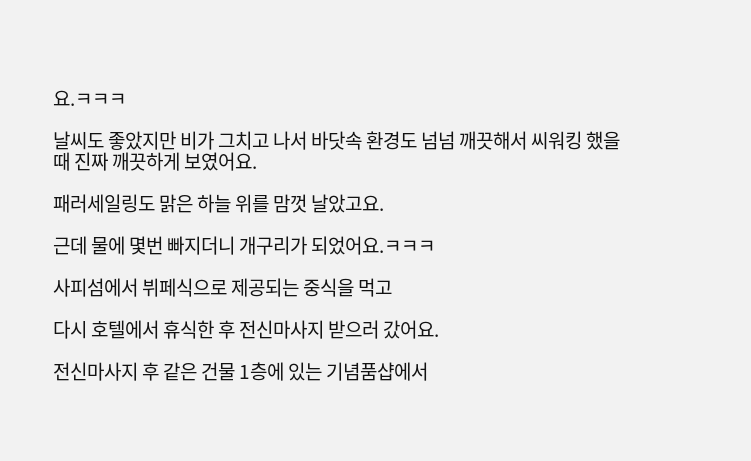요.ㅋㅋㅋ

날씨도 좋았지만 비가 그치고 나서 바닷속 환경도 넘넘 깨끗해서 씨워킹 했을 때 진짜 깨끗하게 보였어요.

패러세일링도 맑은 하늘 위를 맘껏 날았고요.

근데 물에 몇번 빠지더니 개구리가 되었어요.ㅋㅋㅋ

사피섬에서 뷔페식으로 제공되는 중식을 먹고

다시 호텔에서 휴식한 후 전신마사지 받으러 갔어요.

전신마사지 후 같은 건물 1층에 있는 기념품샵에서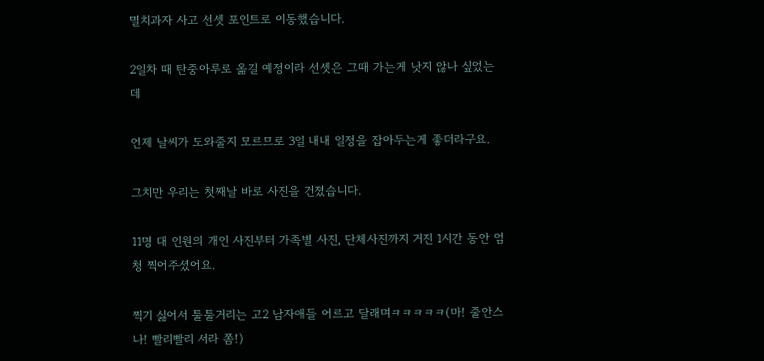멸치과자 사고 선셋 포인트로 이동했습니다.

2일차 때 탄중아루로 옮길 예정이라 선셋은 그때 가는게 낫지 않나 싶었는데

언제 날씨가 도와줄지 모르므로 3일 내내 일정을 잡아두는게 좋더라구요.

그치만 우리는 첫째날 바로 사진을 건졌습니다.

11명 대 인원의 개인 사진부터 가족별 사진, 단체사진까지 거진 1시간 동안 엄청 찍어주셨어요.

찍기 싫어서 툴툴거리는 고2 남자애들 어르고 달래며ㅋㅋㅋㅋㅋ(마! 줄안스나! 빨리빨리 서라 쫌!)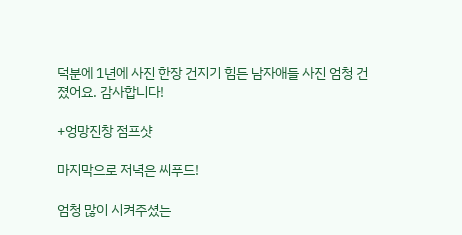덕분에 1년에 사진 한장 건지기 힘든 남자애들 사진 엄청 건졌어요. 감사합니다!

+엉망진창 점프샷

마지막으로 저녁은 씨푸드!

엄청 많이 시켜주셨는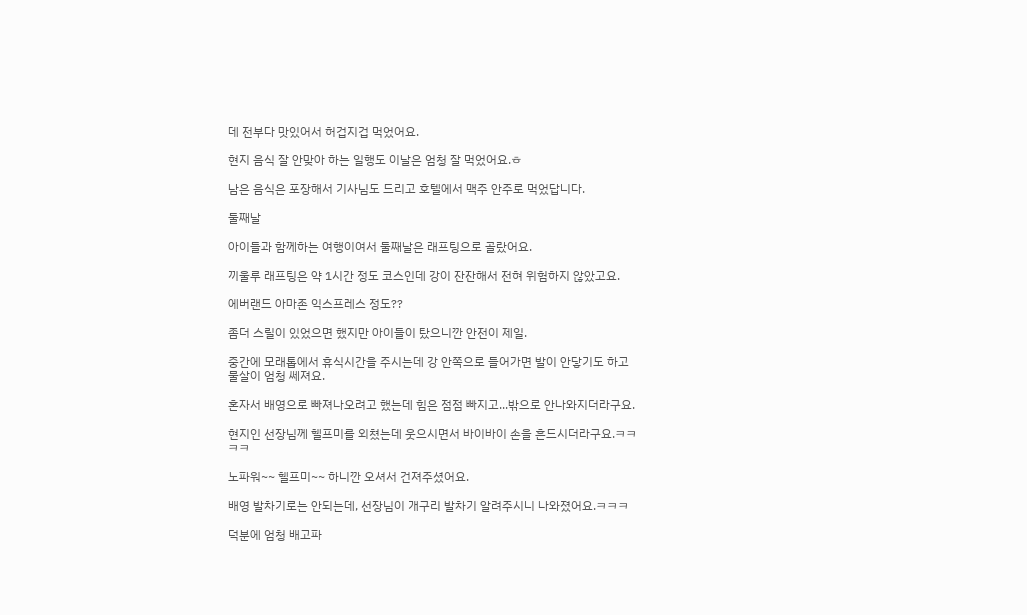데 전부다 맛있어서 허겁지겁 먹었어요.

현지 음식 잘 안맞아 하는 일행도 이날은 엄청 잘 먹었어요.ㅎ

남은 음식은 포장해서 기사님도 드리고 호텔에서 맥주 안주로 먹었답니다.

둘째날

아이들과 함께하는 여행이여서 둘째날은 래프팅으로 골랐어요.

끼울루 래프팅은 약 1시간 정도 코스인데 강이 잔잔해서 전혀 위험하지 않았고요.

에버랜드 아마존 익스프레스 정도??

좀더 스릴이 있었으면 했지만 아이들이 탔으니깐 안전이 제일.

중간에 모래톱에서 휴식시간을 주시는데 강 안쪽으로 들어가면 발이 안닿기도 하고 물살이 엄청 쎄져요.

혼자서 배영으로 빠져나오려고 했는데 힘은 점점 빠지고...밖으로 안나와지더라구요.

현지인 선장님께 헬프미를 외쳤는데 웃으시면서 바이바이 손을 흔드시더라구요.ㅋㅋㅋㅋ

노파워~~ 헬프미~~ 하니깐 오셔서 건져주셨어요.

배영 발차기로는 안되는데, 선장님이 개구리 발차기 알려주시니 나와졌어요.ㅋㅋㅋ

덕분에 엄청 배고파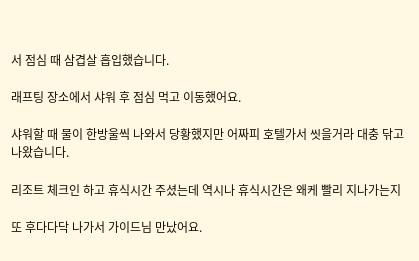서 점심 때 삼겹살 흡입했습니다.

래프팅 장소에서 샤워 후 점심 먹고 이동했어요.

샤워할 때 물이 한방울씩 나와서 당황했지만 어짜피 호텔가서 씻을거라 대충 닦고 나왔습니다.

리조트 체크인 하고 휴식시간 주셨는데 역시나 휴식시간은 왜케 빨리 지나가는지

또 후다다닥 나가서 가이드님 만났어요.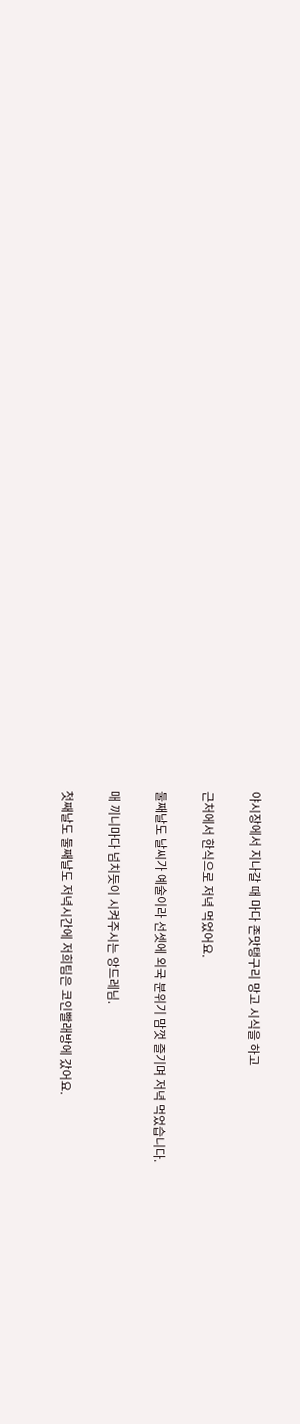야시장에서 지나갈 때 마다 존맛탱구리 망고 시식을 하고

근처에서 한식으로 저녁 먹었어요.

둘째날도 날씨가 예술이라 선셋에 외국 분위기 맘껏 즐기며 저녁 먹었습니다.

매 끼니마다 넘치듯이 시켜주시는 앙드레님.

첫째날도 둘째날도 저녁시간에 저희팀은 코인빨래방에 갔어요.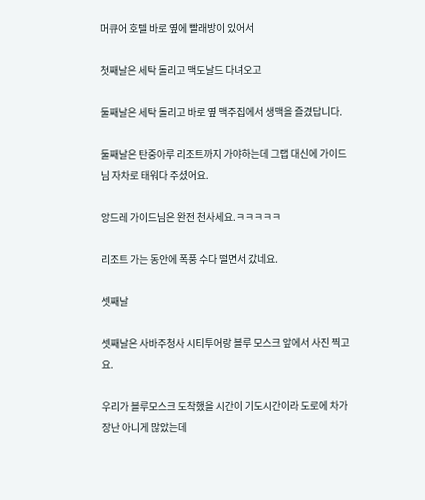머큐어 호텔 바로 옆에 빨래방이 있어서

첫째날은 세탁 돌리고 맥도날드 다녀오고

둘째날은 세탁 돌리고 바로 옆 맥주집에서 생맥을 즐겼답니다.

둘째날은 탄중아루 리조트까지 가야하는데 그랩 대신에 가이드님 자차로 태워다 주셨어요.

앙드레 가이드님은 완전 천사세요.ㅋㅋㅋㅋㅋ

리조트 가는 동안에 폭풍 수다 떨면서 갔네요.

셋째날

셋째날은 사바주청사 시티투어랑 블루 모스크 앞에서 사진 찍고요.

우리가 블루모스크 도착했을 시간이 기도시간이라 도로에 차가 장난 아니게 많았는데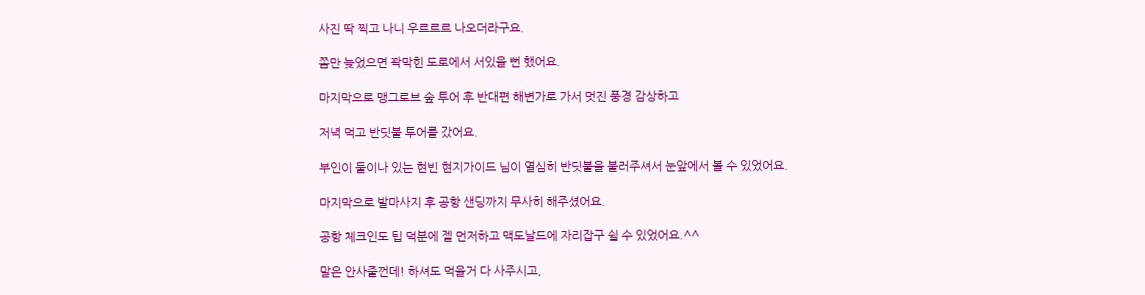사진 딱 찍고 나니 우르르르 나오더라구요.

쫌만 늦었으면 꽉막힌 도로에서 서있을 뻔 했어요.

마지막으로 맹그로브 숲 투어 후 반대편 해변가로 가서 멋진 풍경 감상하고

저녁 먹고 반딧불 투어를 갔어요.

부인이 둘이나 있는 현빈 현지가이드 님이 열심히 반딧불을 불러주셔서 눈앞에서 볼 수 있었어요.

마지막으로 발마사지 후 공항 샌딩까지 무사히 해주셨어요.

공항 체크인도 팁 덕분에 젤 먼저하고 맥도날드에 자리잡구 쉴 수 있었어요.^^

말은 안사줄껀데! 하셔도 먹을거 다 사주시고,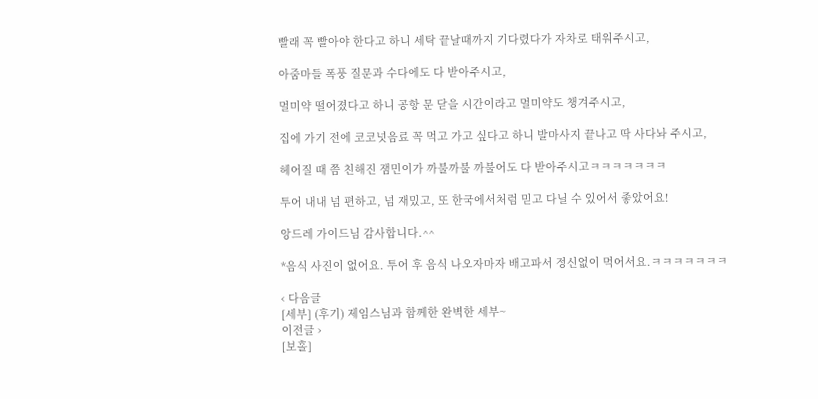빨래 꼭 빨아야 한다고 하니 세탁 끝날때까지 기다렸다가 자차로 태워주시고,

아줌마들 폭풍 질문과 수다에도 다 받아주시고,

멀미약 떨어졌다고 하니 공항 문 닫을 시간이라고 멀미약도 챙겨주시고,

집에 가기 전에 코코넛음료 꼭 먹고 가고 싶다고 하니 발마사지 끝나고 딱 사다놔 주시고,

헤어질 때 쯤 친해진 잼민이가 까불까불 까불어도 다 받아주시고ㅋㅋㅋㅋㅋㅋㅋ

투어 내내 넘 편하고, 넘 재밌고, 또 한국에서처럼 믿고 다닐 수 있어서 좋았어요!

앙드레 가이드님 감사합니다.^^

*음식 사진이 없어요. 투어 후 음식 나오자마자 배고파서 정신없이 먹어서요.ㅋㅋㅋㅋㅋㅋㅋ

‹ 다음글
[세부] (후기) 제임스님과 함께한 완벽한 세부~
이전글 ›
[보홀]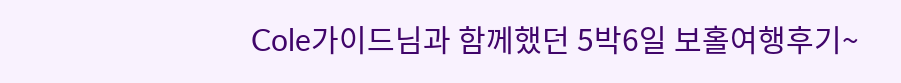Cole가이드님과 함께했던 5박6일 보홀여행후기~